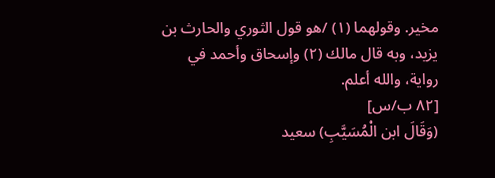مخير. وقولهما (١) /هو قول الثوري والحارث بن يزيد، وبه قال مالك (٢) وإسحاق وأحمد في رواية، والله أعلم.
[٨٢ ب/س]
(وَقَالَ ابن الْمُسَيَّبِ) سعيد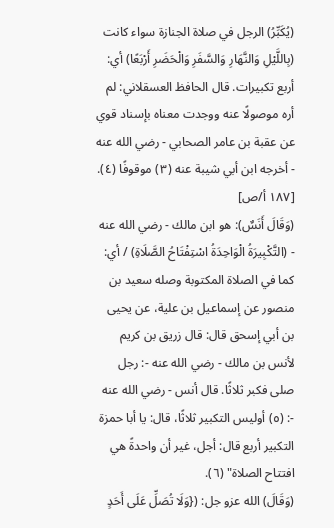(يُكَبِّرُ) الرجل في صلاة الجنازة سواء كانت (بِاللَّيْلِ وَالنَّهَارِ وَالسَّفَرِ وَالْحَضَرِ أَرْبَعًا) أي: أربع تكبيرات. قال الحافظ العسقلاني: لم أره موصولًا عنه ووجدت معناه بإسناد قوي عن عقبة بن عامر الصحابي - رضي الله عنه - أخرجه ابن أبي شيبة عنه (٣) موقوفًا (٤).
[١٨٧ أ/ص]
(وَقَالَ أَنَسٌ): هو ابن مالك - رضي الله عنه - (التَّكْبِيرَةُ الْوَاحِدَةُ اسْتِفْتَاحُ الصَّلَاةِ) / أي: كما في الصلاة المكتوبة وصله سعيد بن منصور عن إسماعيل بن علية، عن يحيى بن أبي إسحق قال: قال زريق بن كريم لأنس بن مالك - رضي الله عنه -: رجل صلى فكبر ثلاثًا. قال أنس - رضي الله عنه -: (٥) أوليس التكبير ثلاثًا، قال: يا أبا حمزة التكبير أربع قال: أجل، غير أن واحدةً هي افتتاح الصلاة" (٦).
(وَقَالَ) الله عزو جل: ({وَلَا تُصَلِّ عَلَى أَحَدٍ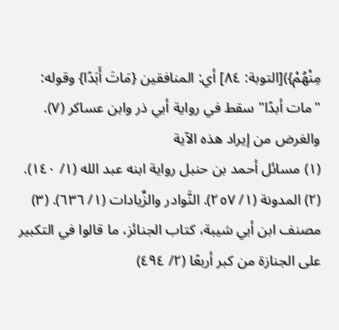مِنْهُمْ})[التوبة: ٨٤] أي: المنافقين {مَاتَ أَبَدًا} وقوله: "مات أبدًا" سقط في رواية أبي ذر وابن عساكر (٧). والغرض من إيراد هذه الآية
(١) مسائل أحمد بن حنبل رواية ابنه عبد الله (١/ ١٤٠). (٢) المدونة (١/ ٢٥٧). النَّوادر والزِّيادات (١/ ٦٣٦). (٣) مصنف ابن أبي شيبة، كتاب الجنائز، ما قالوا في التكبير على الجنازة من كبر أربعًا (٢/ ٤٩٤)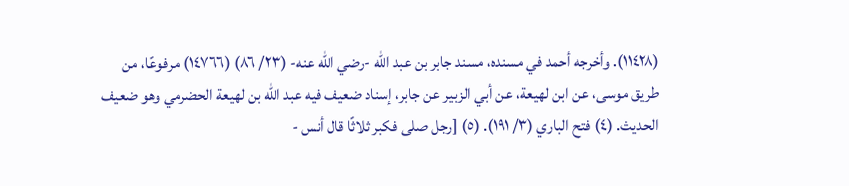(١١٤٢٨). وأخرجه أحمد في مسنده، مسند جابر بن عبد الله -رضي الله عنه- (٢٣/ ٨٦) (١٤٧٦٦) مرفوعًا، من طريق موسى، عن ابن لهيعة، عن أبي الزبير عن جابر، إسناد ضعيف فيه عبد الله بن لهيعة الحضرمي وهو ضعيف الحديث. (٤) فتح الباري (٣/ ١٩١). (٥) [رجل صلى فكبر ثلاثًا قال أنس -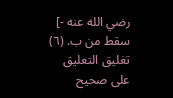رضي الله عنه -] سقط من ب. (٦) تغليق التعليق على صحيح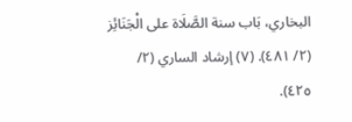البخاري، بَاب سنة الصَّلَاة على الْجَنَائِز (٢/ ٤٨١). (٧) إرشاد الساري (٢/ ٤٢٥).